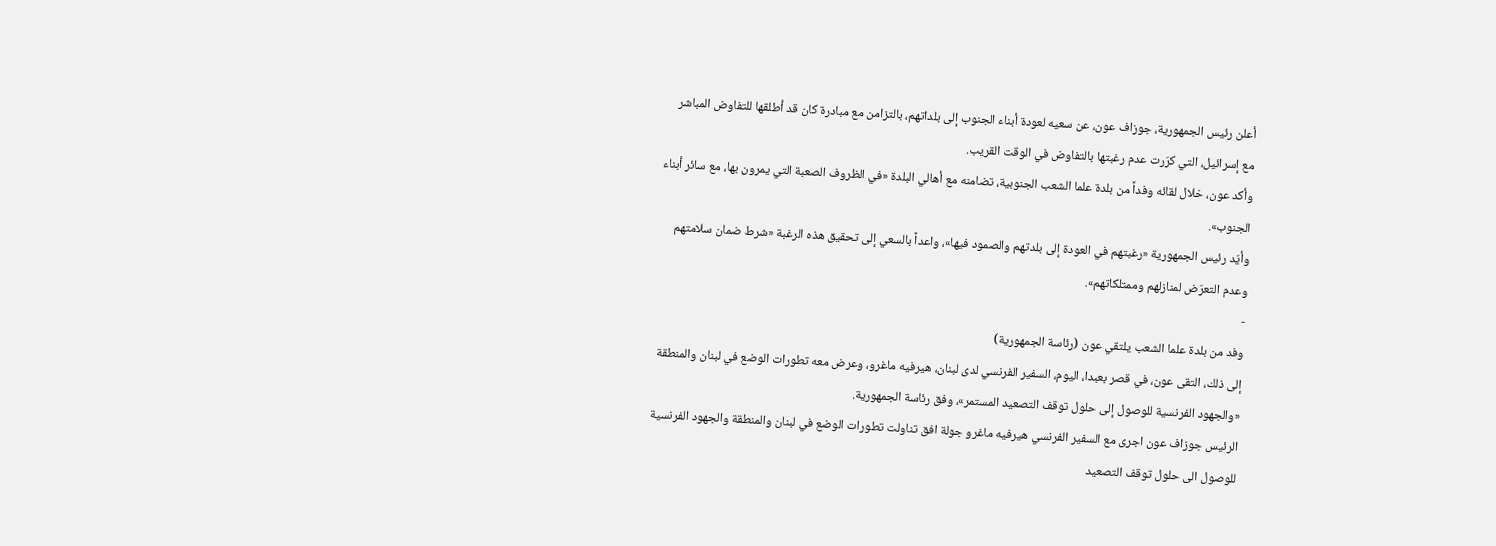أعلن رئيس الجمهورية، جوزاف عون، عن سعيه لعودة أبناء الجنوب إلى بلداتهم، بالتزامن مع مبادرة كان قد أطلقها للتفاوض المباشر مع إسرائيل، التي كرّرت عدم رغبتها بالتفاوض في الوقت القريب.
وأكد عون، خلال لقائه وفداً من بلدة علما الشعب الجنوبية، تضامنه مع أهالي البلدة «في الظروف الصعبة التي يمرون بها، مع سائر أبناء الجنوب».
وأيّد رئيس الجمهورية «رغبتهم في العودة إلى بلدتهم والصمود فيها»، واعداً بالسعي إلى تحقيق هذه الرغبة «شرط ضمان سلامتهم وعدم التعرّض لمنازلهم وممتلكاتهم».
-
وفد من بلدة علما الشعب يلتقي عون (رئاسة الجمهورية)
إلى ذلك، التقى عون، في قصر بعبدا، اليوم، السفير الفرنسي لدى لبنان، هيرفيه ماغرو، وعرض معه تطورات الوضع في لبنان والمنطقة «والجهود الفرنسية للوصول إلى حلول توقف التصعيد المستمر»، وفق رئاسة الجمهورية.
الرئيس جوزاف عون اجرى مع السفير الفرنسي هيرفيه ماغرو جولة افق تناولت تطورات الوضع في لبنان والمنطقة والجهود الفرنسية للوصول الى حلول توقف التصعيد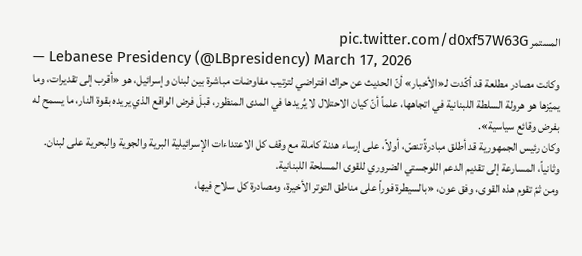المستمر pic.twitter.com/d0xf57W63G
— Lebanese Presidency (@LBpresidency) March 17, 2026
وكانت مصادر مطلعة قد أكّدت لـ«الأخبار» أنّ الحديث عن حراك افتراضي لترتيب مفاوضات مباشرة بين لبنان وإسرائيل، هو «أقرب إلى تقديرات، وما يميّزها هو هرولة السلطة اللبنانية في اتجاهها، علماً أنّ كيان الاحتلال لا يُريدها في المدى المنظور، قبلَ فرض الواقع الذي يريده بقوة النار، ما يسمح له بفرض وقائع سياسية».
وكان رئيس الجمهورية قد أطلق مبادرةً تنصّ، أولاً، على إرساء هدنة كاملة مع وقف كل الاعتداءات الإسرائيلية البرية والجوية والبحرية على لبنان. وثانياً، المسارعة إلى تقديم الدعم اللوجستي الضروري للقوى المسلحة اللبنانية.
ومن ثمّ تقوم هذه القوى، وفق عون، «بالسيطرة فوراً على مناطق التوتر الأخيرة، ومصادرة كل سلاح فيها،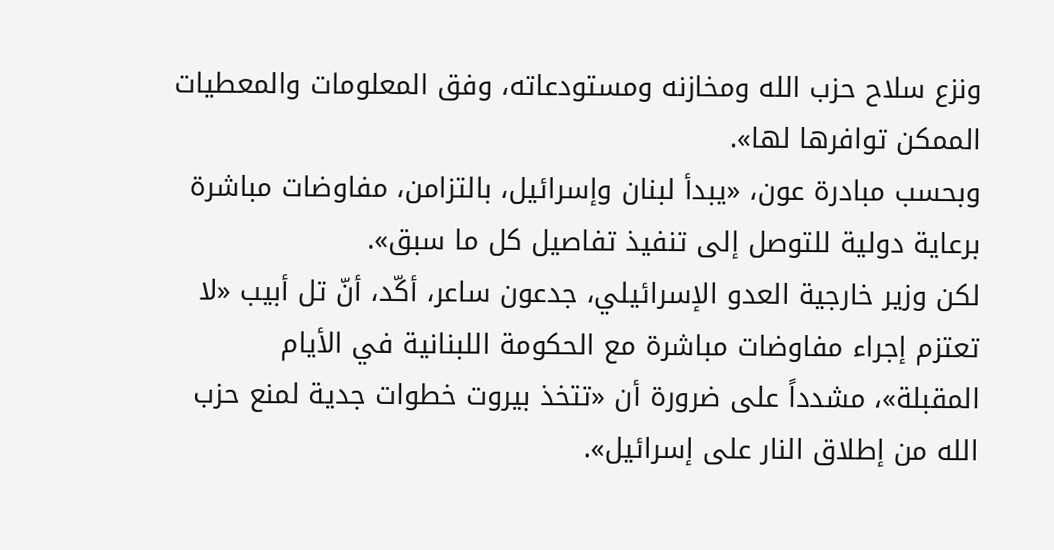ونزع سلاح حزب الله ومخازنه ومستودعاته، وفق المعلومات والمعطيات الممكن توافرها لها».
وبحسب مبادرة عون، «يبدأ لبنان وإسرائيل، بالتزامن، مفاوضات مباشرة برعاية دولية للتوصل إلى تنفيذ تفاصيل كل ما سبق».
لكن وزير خارجية العدو الإسرائيلي، جدعون ساعر، أكّد، أنّ تل أبيب «لا تعتزم إجراء مفاوضات مباشرة مع الحكومة اللبنانية في الأيام المقبلة»، مشدداً على ضرورة أن «تتخذ بيروت خطوات جدية لمنع حزب الله من إطلاق النار على إسرائيل».